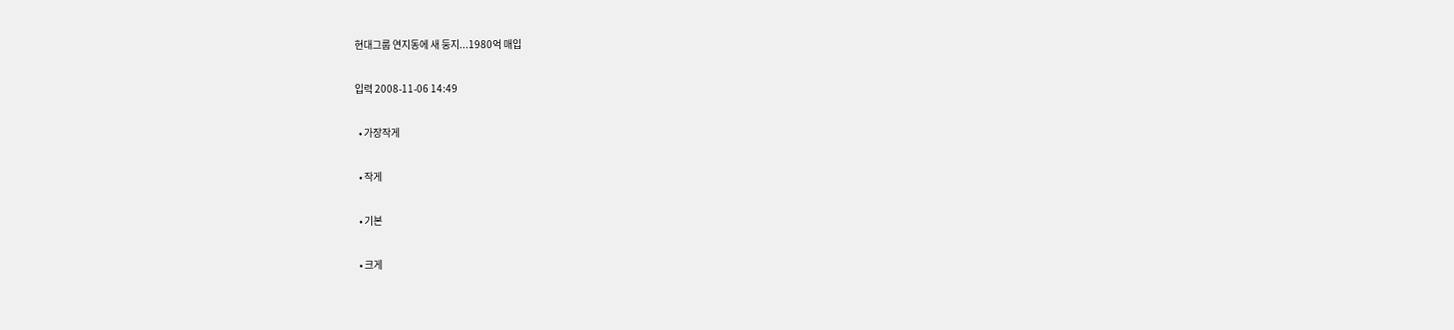현대그룹 연지동에 새 둥지...1980억 매입

입력 2008-11-06 14:49

  • 가장작게

  • 작게

  • 기본

  • 크게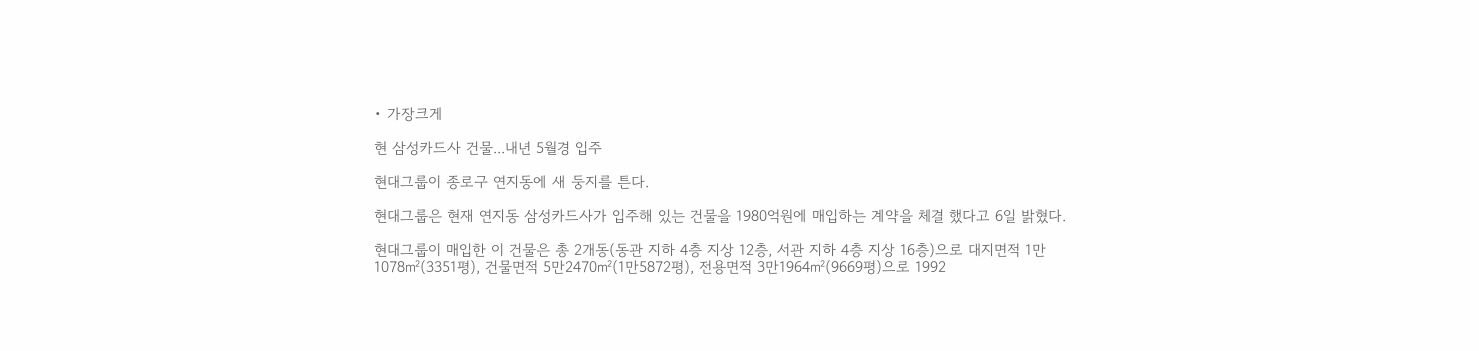• 가장크게

현 삼성카드사 건물...내년 5월경 입주

현대그룹이 종로구 연지동에 새 둥지를 튼다.

현대그룹은 현재 연지동 삼성카드사가 입주해 있는 건물을 1980억원에 매입하는 계약을 체결 했다고 6일 밝혔다.

현대그룹이 매입한 이 건물은 총 2개동(동관 지하 4층 지상 12층, 서관 지하 4층 지상 16층)으로 대지면적 1만1078㎡(3351평), 건물면적 5만2470㎡(1만5872평), 전용면적 3만1964㎡(9669평)으로 1992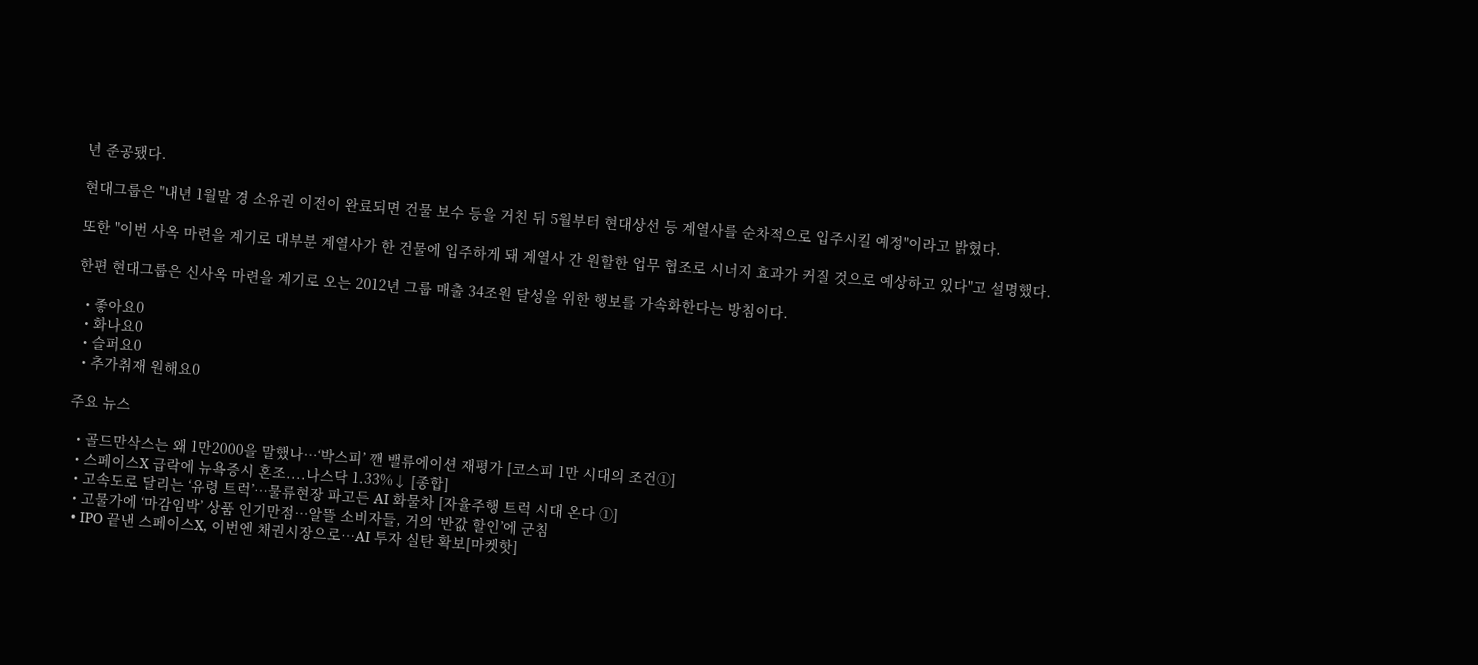년 준공됐다.

현대그룹은 "내년 1월말 경 소유권 이전이 완료되면 건물 보수 등을 거친 뒤 5월부터 현대상선 등 계열사를 순차적으로 입주시킬 예정"이라고 밝혔다.

또한 "이번 사옥 마련을 계기로 대부분 계열사가 한 건물에 입주하게 돼 계열사 간 원할한 업무 협조로 시너지 효과가 커질 것으로 예상하고 있다"고 설명했다.

한편 현대그룹은 신사옥 마련을 계기로 오는 2012년 그룹 매출 34조원 달성을 위한 행보를 가속화한다는 방침이다.

  • 좋아요0
  • 화나요0
  • 슬퍼요0
  • 추가취재 원해요0

주요 뉴스

  • 골드만삭스는 왜 1만2000을 말했나…‘박스피’ 깬 밸류에이션 재평가 [코스피 1만 시대의 조건①]
  • 스페이스X 급락에 뉴욕증시 혼조....나스닥 1.33%↓ [종합]
  • 고속도로 달리는 ‘유령 트럭’…물류현장 파고든 AI 화물차 [자율주행 트럭 시대 온다 ①]
  • 고물가에 ‘마감임박’ 상품 인기만점…알뜰 소비자들, 거의 ‘반값 할인’에 군침
  • IPO 끝낸 스페이스X, 이번엔 채권시장으로…AI 투자 실탄 확보[마켓핫]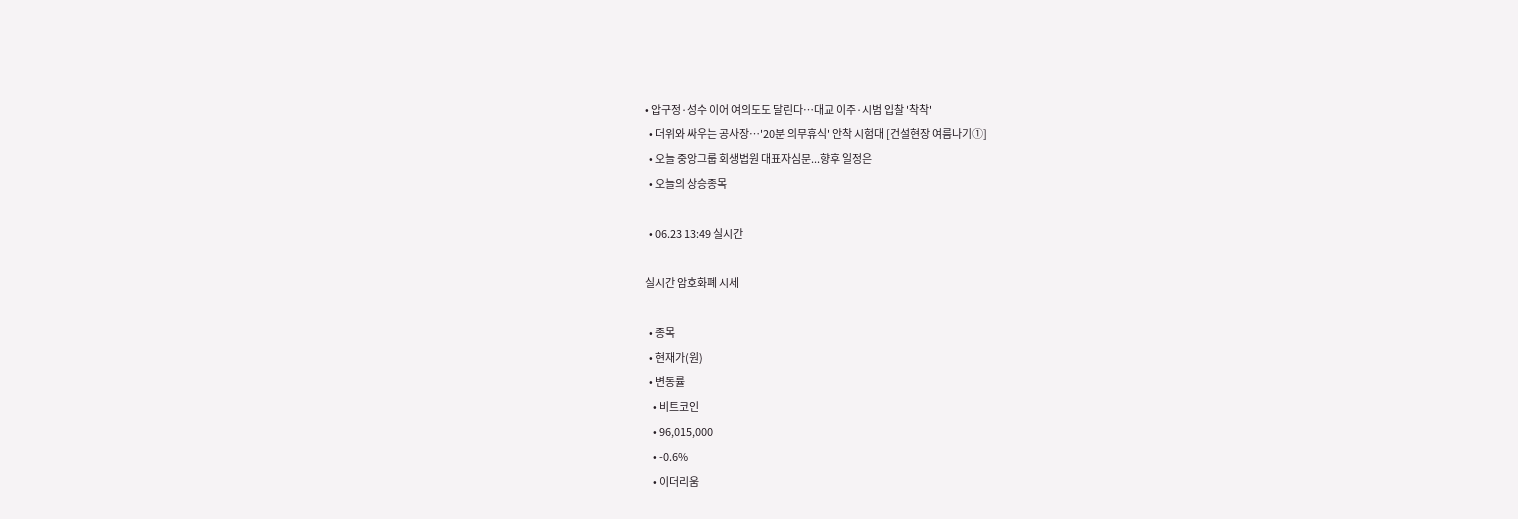• 압구정·성수 이어 여의도도 달린다…대교 이주·시범 입찰 '착착'
  • 더위와 싸우는 공사장…'20분 의무휴식' 안착 시험대 [건설현장 여름나기①]
  • 오늘 중앙그룹 회생법원 대표자심문...향후 일정은
  • 오늘의 상승종목

  • 06.23 13:49 실시간

실시간 암호화폐 시세

  • 종목
  • 현재가(원)
  • 변동률
    • 비트코인
    • 96,015,000
    • -0.6%
    • 이더리움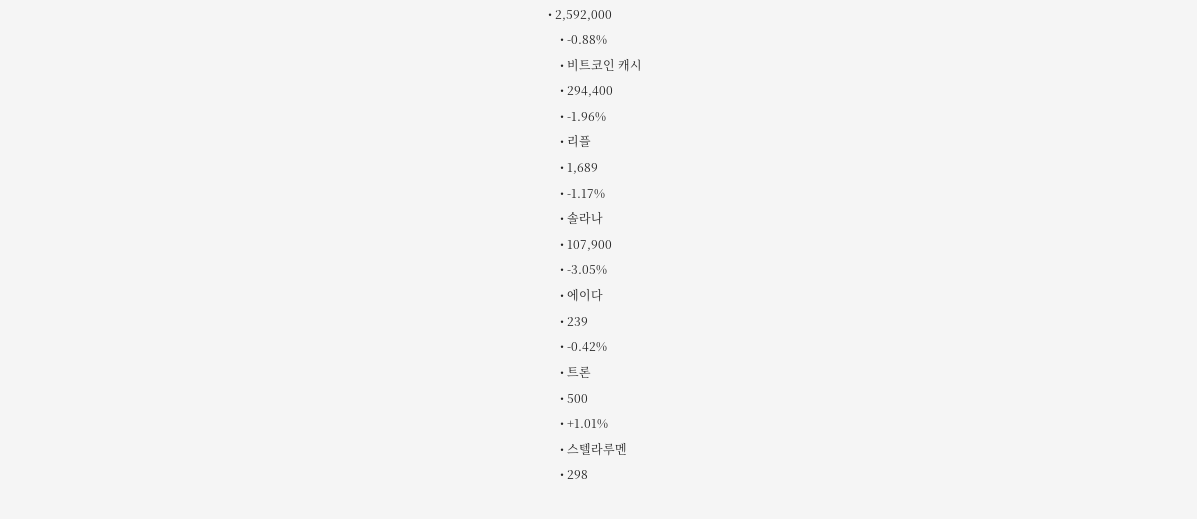• 2,592,000
    • -0.88%
    • 비트코인 캐시
    • 294,400
    • -1.96%
    • 리플
    • 1,689
    • -1.17%
    • 솔라나
    • 107,900
    • -3.05%
    • 에이다
    • 239
    • -0.42%
    • 트론
    • 500
    • +1.01%
    • 스텔라루멘
    • 298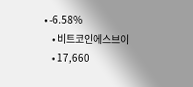• -6.58%
    • 비트코인에스브이
    • 17,660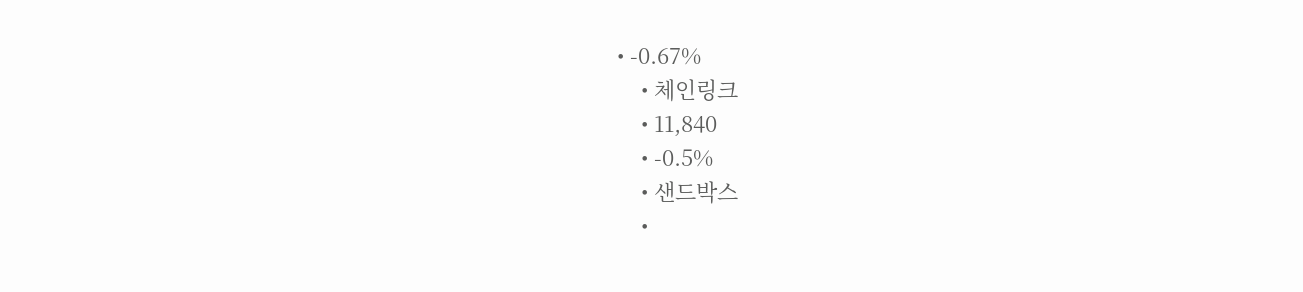• -0.67%
    • 체인링크
    • 11,840
    • -0.5%
    • 샌드박스
    •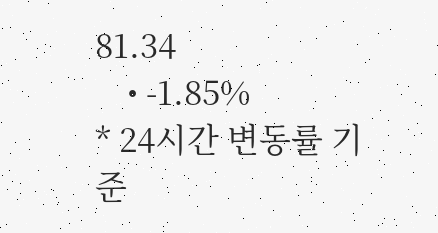81.34
    • -1.85%
* 24시간 변동률 기준